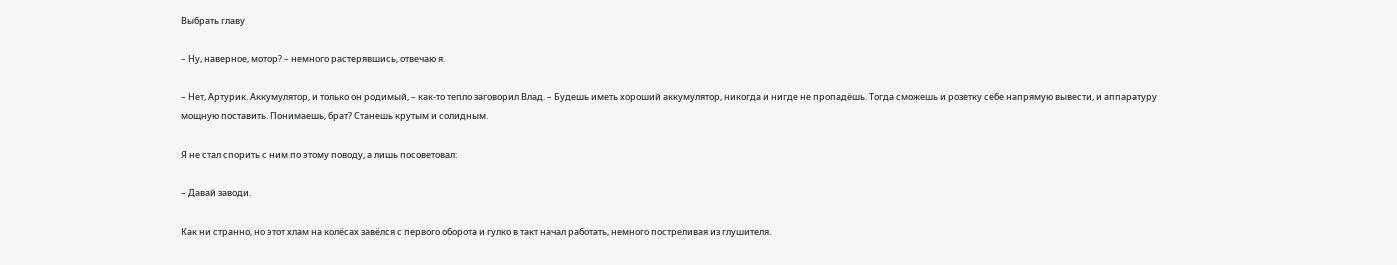Выбрать главу

– Ну, наверное, мотор? – немного растерявшись, отвечаю я.

– Нет, Артурик. Аккумулятор, и только он родимый, – как-то тепло заговорил Влад. – Будешь иметь хороший аккумулятор, никогда и нигде не пропадёшь. Тогда сможешь и розетку себе напрямую вывести, и аппаратуру мощную поставить. Понимаешь, брат? Станешь крутым и солидным.

Я не стал спорить с ним по этому поводу, а лишь посоветовал:

– Давай заводи.

Как ни странно, но этот хлам на колёсах завёлся с первого оборота и гулко в такт начал работать, немного постреливая из глушителя.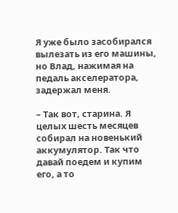Я уже было засобирался вылезать из его машины, но Влад, нажимая на педаль акселератора, задержал меня.

– Так вот, старина. Я целых шесть месяцев собирал на новенький аккумулятор. Так что давай поедем и купим его, а то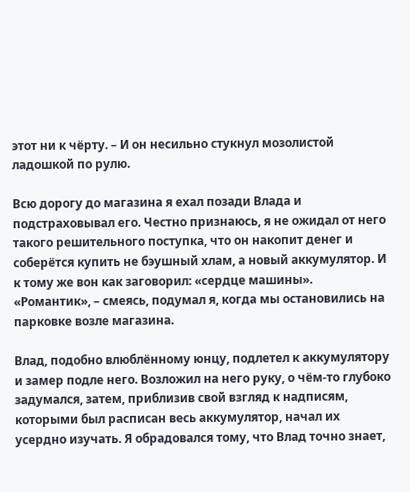этот ни к чёрту. – И он несильно стукнул мозолистой ладошкой по рулю.

Всю дорогу до магазина я ехал позади Влада и подстраховывал его. Честно признаюсь, я не ожидал от него такого решительного поступка, что он накопит денег и соберётся купить не бэушный хлам, а новый аккумулятор. И к тому же вон как заговорил: «сердце машины». «Романтик», – смеясь, подумал я, когда мы остановились на парковке возле магазина.

Влад, подобно влюблённому юнцу, подлетел к аккумулятору и замер подле него. Возложил на него руку, о чём-то глубоко задумался, затем, приблизив свой взгляд к надписям, которыми был расписан весь аккумулятор, начал их усердно изучать. Я обрадовался тому, что Влад точно знает,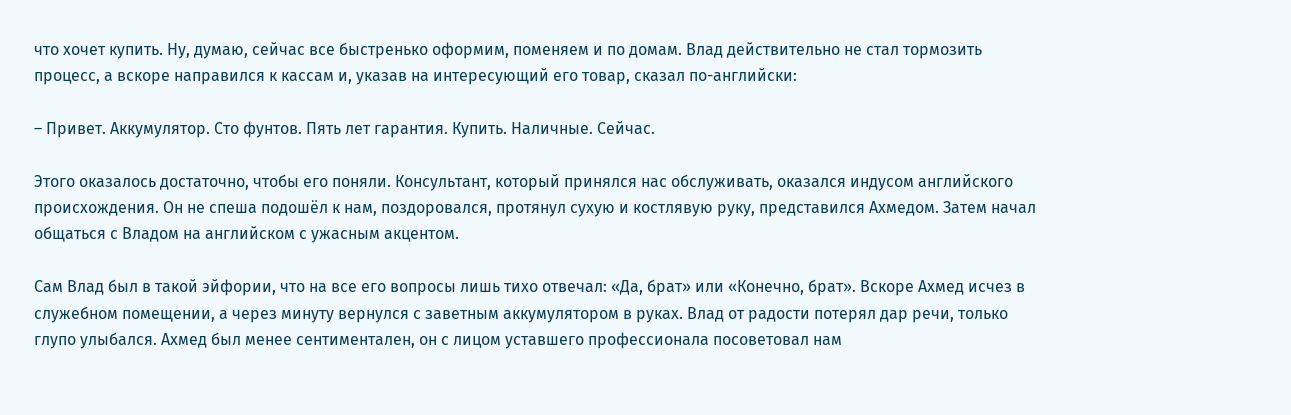что хочет купить. Ну, думаю, сейчас все быстренько оформим, поменяем и по домам. Влад действительно не стал тормозить процесс, а вскоре направился к кассам и, указав на интересующий его товар, сказал по-английски:

– Привет. Аккумулятор. Сто фунтов. Пять лет гарантия. Купить. Наличные. Сейчас.

Этого оказалось достаточно, чтобы его поняли. Консультант, который принялся нас обслуживать, оказался индусом английского происхождения. Он не спеша подошёл к нам, поздоровался, протянул сухую и костлявую руку, представился Ахмедом. Затем начал общаться с Владом на английском с ужасным акцентом.

Сам Влад был в такой эйфории, что на все его вопросы лишь тихо отвечал: «Да, брат» или «Конечно, брат». Вскоре Ахмед исчез в служебном помещении, а через минуту вернулся с заветным аккумулятором в руках. Влад от радости потерял дар речи, только глупо улыбался. Ахмед был менее сентиментален, он с лицом уставшего профессионала посоветовал нам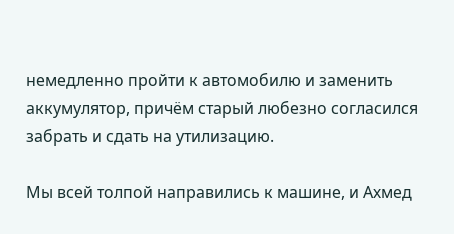немедленно пройти к автомобилю и заменить аккумулятор, причём старый любезно согласился забрать и сдать на утилизацию.

Мы всей толпой направились к машине, и Ахмед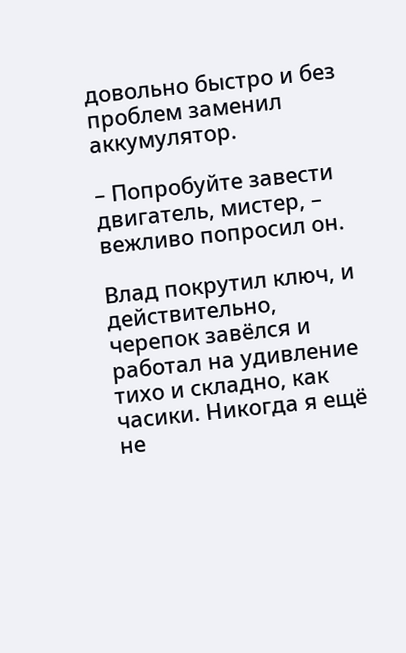довольно быстро и без проблем заменил аккумулятор.

– Попробуйте завести двигатель, мистер, – вежливо попросил он.

Влад покрутил ключ, и действительно, черепок завёлся и работал на удивление тихо и складно, как часики. Никогда я ещё не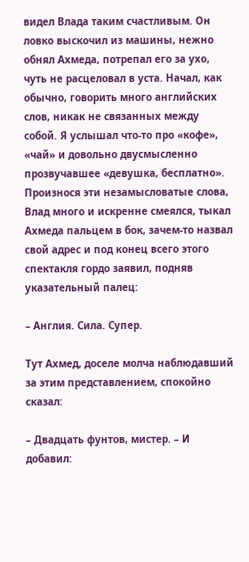видел Влада таким счастливым. Он ловко выскочил из машины, нежно обнял Ахмеда, потрепал его за ухо, чуть не расцеловал в уста. Начал, как обычно, говорить много английских слов, никак не связанных между собой. Я услышал что-то про «кофе», «чай» и довольно двусмысленно прозвучавшее «девушка, бесплатно». Произнося эти незамысловатые слова, Влад много и искренне смеялся, тыкал Ахмеда пальцем в бок, зачем-то назвал свой адрес и под конец всего этого спектакля гордо заявил, подняв указательный палец:

– Англия. Сила. Супер.

Тут Ахмед, доселе молча наблюдавший за этим представлением, спокойно сказал:

– Двадцать фунтов, мистер. – И добавил: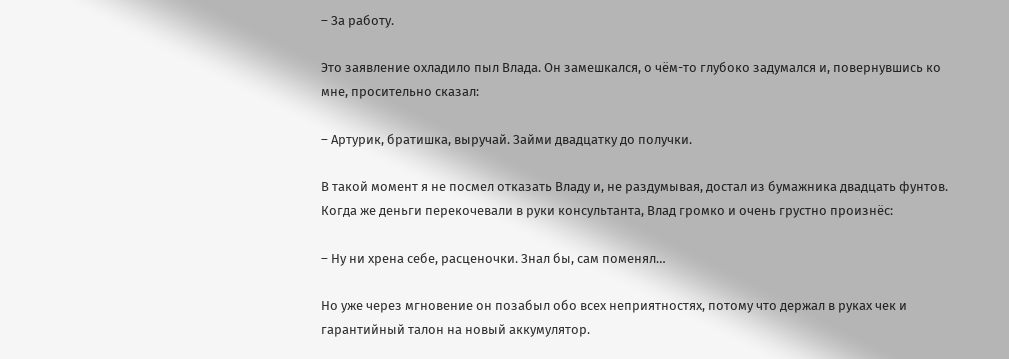– За работу.

Это заявление охладило пыл Влада. Он замешкался, о чём-то глубоко задумался и, повернувшись ко мне, просительно сказал:

– Артурик, братишка, выручай. Займи двадцатку до получки.

В такой момент я не посмел отказать Владу и, не раздумывая, достал из бумажника двадцать фунтов. Когда же деньги перекочевали в руки консультанта, Влад громко и очень грустно произнёс:

– Ну ни хрена себе, расценочки. Знал бы, сам поменял…

Но уже через мгновение он позабыл обо всех неприятностях, потому что держал в руках чек и гарантийный талон на новый аккумулятор.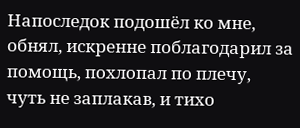Напоследок подошёл ко мне, обнял, искренне поблагодарил за помощь, похлопал по плечу, чуть не заплакав, и тихо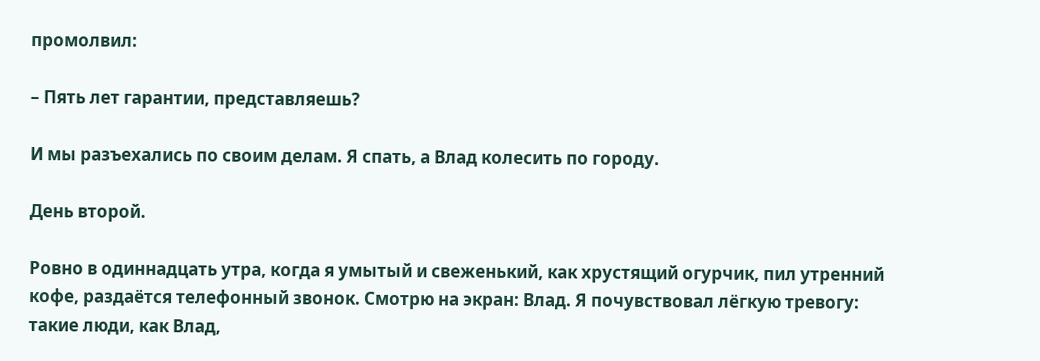промолвил:

– Пять лет гарантии, представляешь?

И мы разъехались по своим делам. Я спать, а Влад колесить по городу.

День второй.

Ровно в одиннадцать утра, когда я умытый и свеженький, как хрустящий огурчик, пил утренний кофе, раздаётся телефонный звонок. Смотрю на экран: Влад. Я почувствовал лёгкую тревогу: такие люди, как Влад,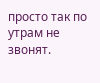просто так по утрам не звонят.